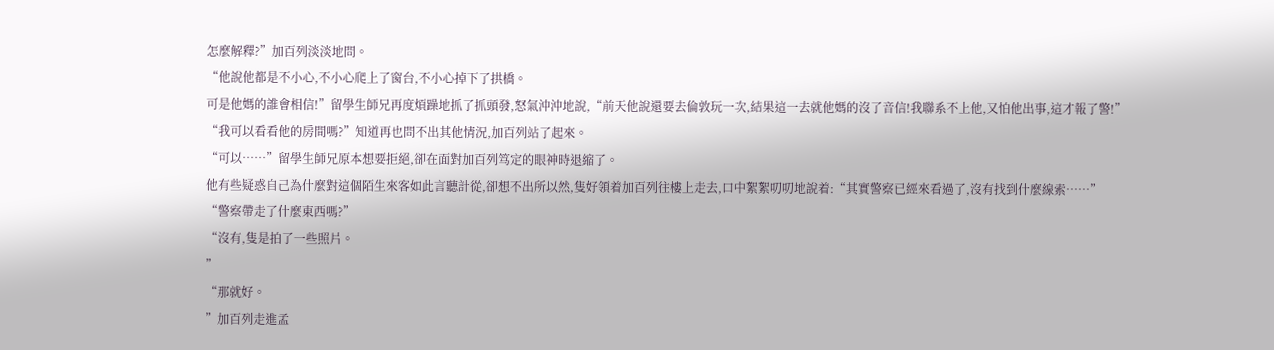怎麼解釋?”加百列淡淡地問。
“他說他都是不小心,不小心爬上了窗台,不小心掉下了拱橋。
可是他媽的誰會相信!”留學生師兄再度煩躁地抓了抓頭發,怒氣沖沖地說,“前天他說還要去倫敦玩一次,結果這一去就他媽的沒了音信!我聯系不上他,又怕他出事,這才報了警!”
“我可以看看他的房間嗎?”知道再也問不出其他情況,加百列站了起來。
“可以……”留學生師兄原本想要拒絕,卻在面對加百列笃定的眼神時退縮了。
他有些疑惑自己為什麼對這個陌生來客如此言聽計從,卻想不出所以然,隻好領着加百列往樓上走去,口中絮絮叨叨地說着:“其實警察已經來看過了,沒有找到什麼線索……”
“警察帶走了什麼東西嗎?”
“沒有,隻是拍了一些照片。
”
“那就好。
”加百列走進孟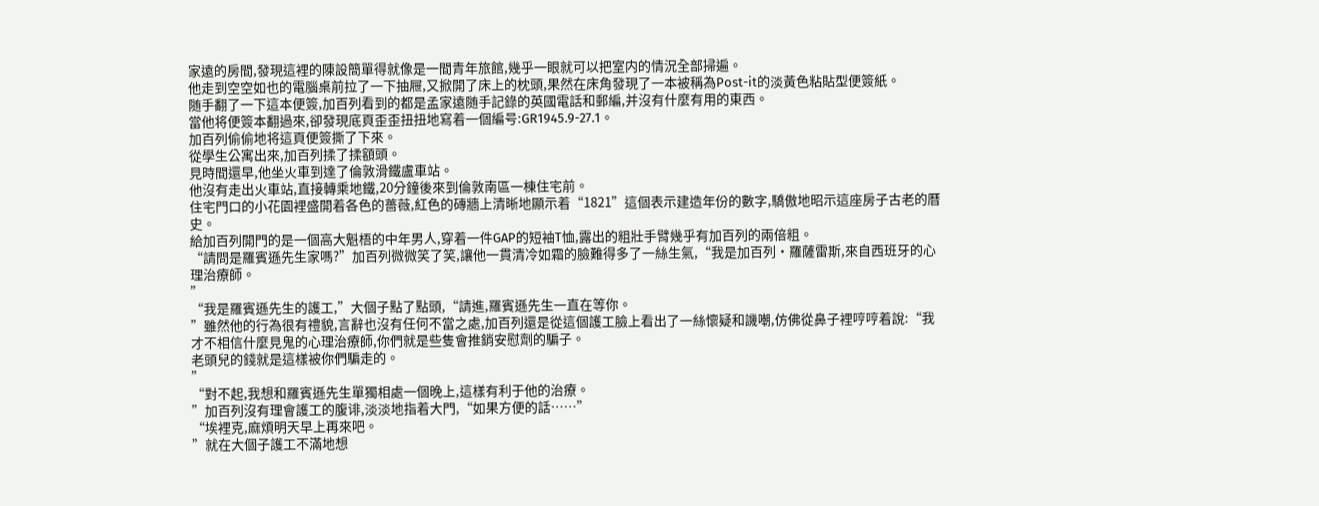家遠的房間,發現這裡的陳設簡單得就像是一間青年旅館,幾乎一眼就可以把室内的情況全部掃遍。
他走到空空如也的電腦桌前拉了一下抽屜,又掀開了床上的枕頭,果然在床角發現了一本被稱為Post-it的淡黃色粘貼型便簽紙。
随手翻了一下這本便簽,加百列看到的都是孟家遠随手記錄的英國電話和郵編,并沒有什麼有用的東西。
當他将便簽本翻過來,卻發現底頁歪歪扭扭地寫着一個編号:GR1945.9-27.1。
加百列偷偷地将這頁便簽撕了下來。
從學生公寓出來,加百列揉了揉額頭。
見時間還早,他坐火車到達了倫敦滑鐵盧車站。
他沒有走出火車站,直接轉乘地鐵,20分鐘後來到倫敦南區一棟住宅前。
住宅門口的小花園裡盛開着各色的薔薇,紅色的磚牆上清晰地顯示着“1821”這個表示建造年份的數字,驕傲地昭示這座房子古老的曆史。
給加百列開門的是一個高大魁梧的中年男人,穿着一件GAP的短袖T恤,露出的粗壯手臂幾乎有加百列的兩倍粗。
“請問是羅賓遜先生家嗎?”加百列微微笑了笑,讓他一貫清冷如霜的臉難得多了一絲生氣,“我是加百列·羅薩雷斯,來自西班牙的心理治療師。
”
“我是羅賓遜先生的護工,”大個子點了點頭,“請進,羅賓遜先生一直在等你。
”雖然他的行為很有禮貌,言辭也沒有任何不當之處,加百列還是從這個護工臉上看出了一絲懷疑和譏嘲,仿佛從鼻子裡哼哼着說:“我才不相信什麼見鬼的心理治療師,你們就是些隻會推銷安慰劑的騙子。
老頭兒的錢就是這樣被你們騙走的。
”
“對不起,我想和羅賓遜先生單獨相處一個晚上,這樣有利于他的治療。
”加百列沒有理會護工的腹诽,淡淡地指着大門,“如果方便的話……”
“埃裡克,麻煩明天早上再來吧。
”就在大個子護工不滿地想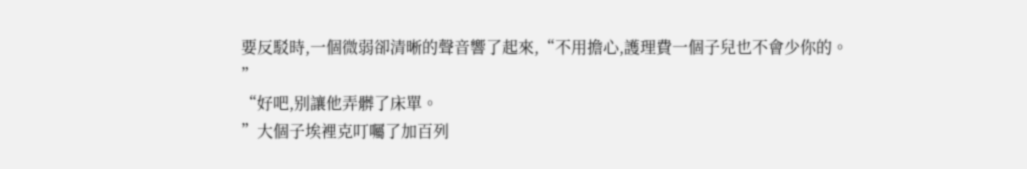要反駁時,一個微弱卻清晰的聲音響了起來,“不用擔心,護理費一個子兒也不會少你的。
”
“好吧,别讓他弄髒了床單。
”大個子埃裡克叮囑了加百列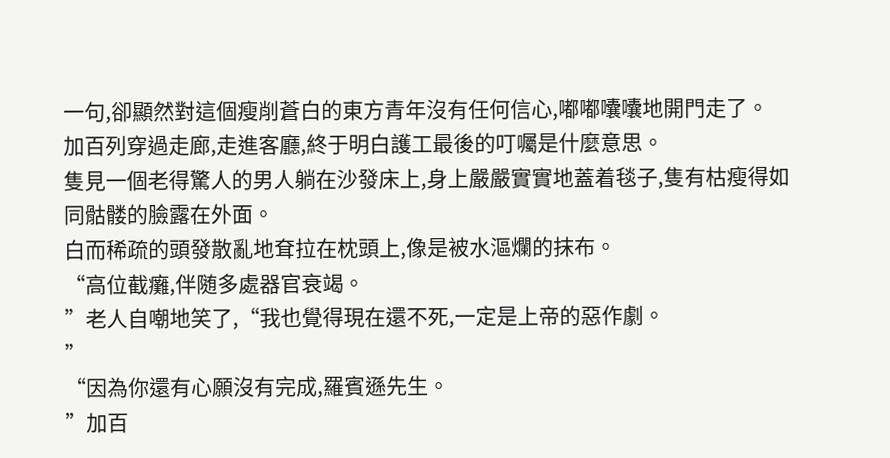一句,卻顯然對這個瘦削蒼白的東方青年沒有任何信心,嘟嘟囔囔地開門走了。
加百列穿過走廊,走進客廳,終于明白護工最後的叮囑是什麼意思。
隻見一個老得驚人的男人躺在沙發床上,身上嚴嚴實實地蓋着毯子,隻有枯瘦得如同骷髅的臉露在外面。
白而稀疏的頭發散亂地耷拉在枕頭上,像是被水漚爛的抹布。
“高位截癱,伴随多處器官衰竭。
”老人自嘲地笑了,“我也覺得現在還不死,一定是上帝的惡作劇。
”
“因為你還有心願沒有完成,羅賓遜先生。
”加百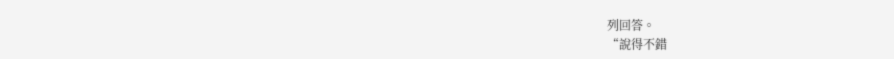列回答。
“說得不錯